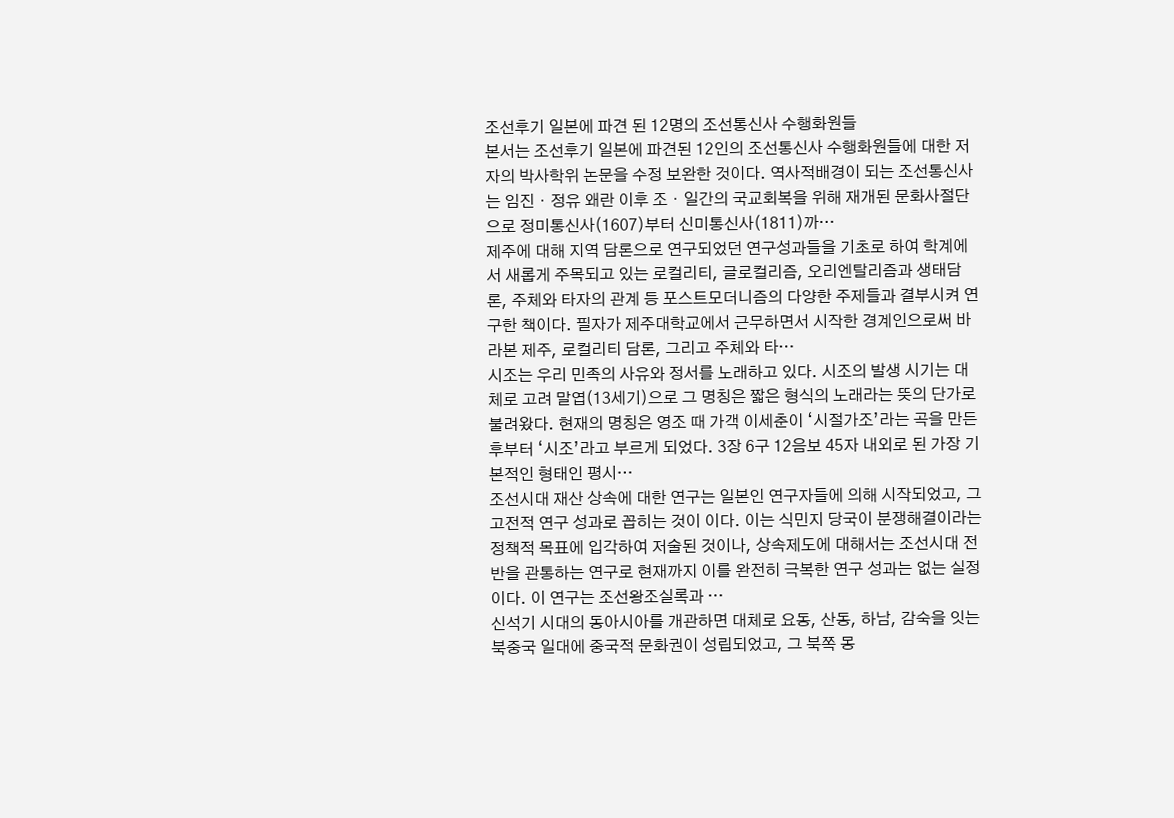조선후기 일본에 파견 된 12명의 조선통신사 수행화원들
본서는 조선후기 일본에 파견된 12인의 조선통신사 수행화원들에 대한 저자의 박사학위 논문을 수정 보완한 것이다. 역사적배경이 되는 조선통신사는 임진・정유 왜란 이후 조・일간의 국교회복을 위해 재개된 문화사절단으로 정미통신사(1607)부터 신미통신사(1811)까…
제주에 대해 지역 담론으로 연구되었던 연구성과들을 기초로 하여 학계에서 새롭게 주목되고 있는 로컬리티, 글로컬리즘, 오리엔탈리즘과 생태담론, 주체와 타자의 관계 등 포스트모더니즘의 다양한 주제들과 결부시켜 연구한 책이다. 필자가 제주대학교에서 근무하면서 시작한 경계인으로써 바라본 제주, 로컬리티 담론, 그리고 주체와 타…
시조는 우리 민족의 사유와 정서를 노래하고 있다. 시조의 발생 시기는 대체로 고려 말엽(13세기)으로 그 명칭은 짧은 형식의 노래라는 뜻의 단가로 불려왔다. 현재의 명칭은 영조 때 가객 이세춘이 ‘시절가조’라는 곡을 만든 후부터 ‘시조’라고 부르게 되었다. 3장 6구 12음보 45자 내외로 된 가장 기본적인 형태인 평시…
조선시대 재산 상속에 대한 연구는 일본인 연구자들에 의해 시작되었고, 그 고전적 연구 성과로 꼽히는 것이 이다. 이는 식민지 당국이 분쟁해결이라는 정책적 목표에 입각하여 저술된 것이나, 상속제도에 대해서는 조선시대 전반을 관통하는 연구로 현재까지 이를 완전히 극복한 연구 성과는 없는 실정이다. 이 연구는 조선왕조실록과 …
신석기 시대의 동아시아를 개관하면 대체로 요동, 산동, 하남, 감숙을 잇는 북중국 일대에 중국적 문화권이 성립되었고, 그 북쪽 몽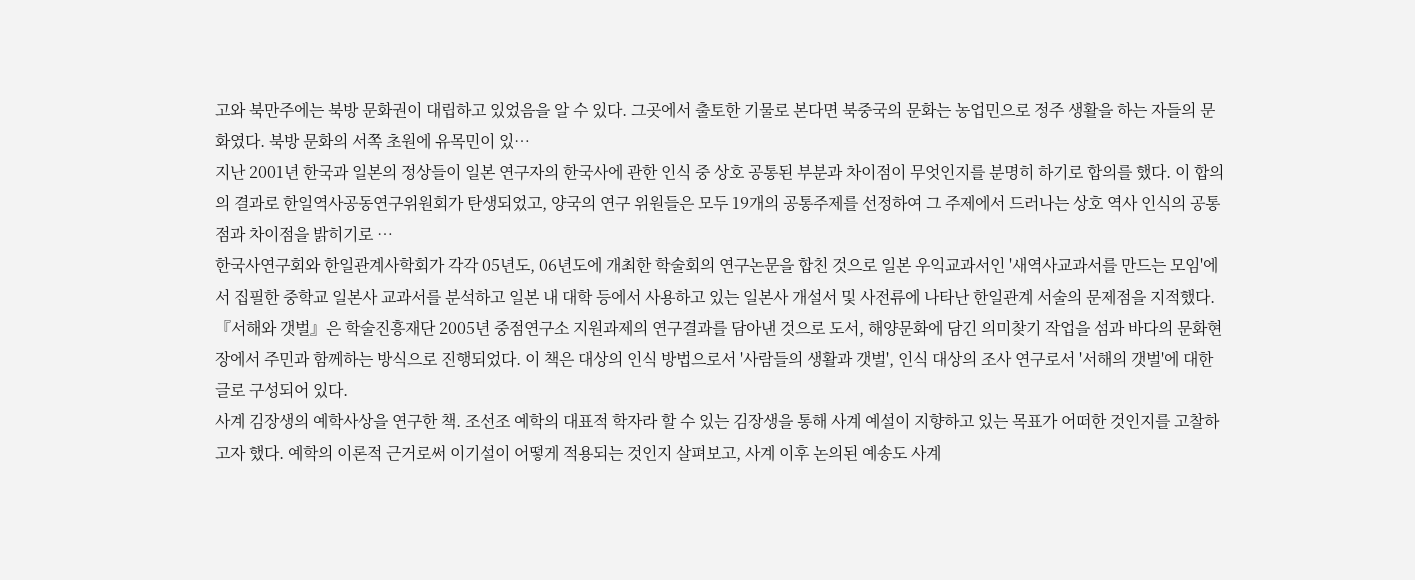고와 북만주에는 북방 문화권이 대립하고 있었음을 알 수 있다. 그곳에서 출토한 기물로 본다면 북중국의 문화는 농업민으로 정주 생활을 하는 자들의 문화였다. 북방 문화의 서쪽 초원에 유목민이 있…
지난 2001년 한국과 일본의 정상들이 일본 연구자의 한국사에 관한 인식 중 상호 공통된 부분과 차이점이 무엇인지를 분명히 하기로 합의를 했다. 이 합의의 결과로 한일역사공동연구위원회가 탄생되었고, 양국의 연구 위원들은 모두 19개의 공통주제를 선정하여 그 주제에서 드러나는 상호 역사 인식의 공통점과 차이점을 밝히기로 …
한국사연구회와 한일관계사학회가 각각 05년도, 06년도에 개최한 학술회의 연구논문을 합친 것으로 일본 우익교과서인 '새역사교과서를 만드는 모임'에서 집필한 중학교 일본사 교과서를 분석하고 일본 내 대학 등에서 사용하고 있는 일본사 개설서 및 사전류에 나타난 한일관계 서술의 문제점을 지적했다.
『서해와 갯벌』은 학술진흥재단 2005년 중점연구소 지원과제의 연구결과를 담아낸 것으로 도서, 해양문화에 담긴 의미찾기 작업을 섬과 바다의 문화현장에서 주민과 함께하는 방식으로 진행되었다. 이 책은 대상의 인식 방법으로서 '사람들의 생활과 갯벌', 인식 대상의 조사 연구로서 '서해의 갯벌'에 대한 글로 구성되어 있다.
사계 김장생의 예학사상을 연구한 책. 조선조 예학의 대표적 학자라 할 수 있는 김장생을 통해 사계 예설이 지향하고 있는 목표가 어떠한 것인지를 고찰하고자 했다. 예학의 이론적 근거로써 이기설이 어떻게 적용되는 것인지 살펴보고, 사계 이후 논의된 예송도 사계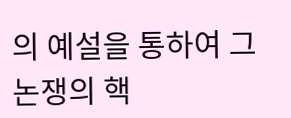의 예설을 통하여 그 논쟁의 핵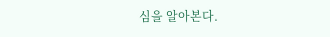심을 알아본다.